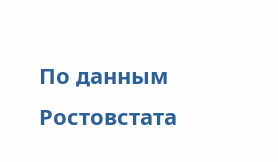По данным Ростовстата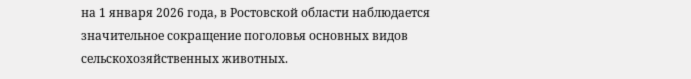на 1 января 2026 года, в Ростовской области наблюдается значительное сокращение поголовья основных видов сельскохозяйственных животных.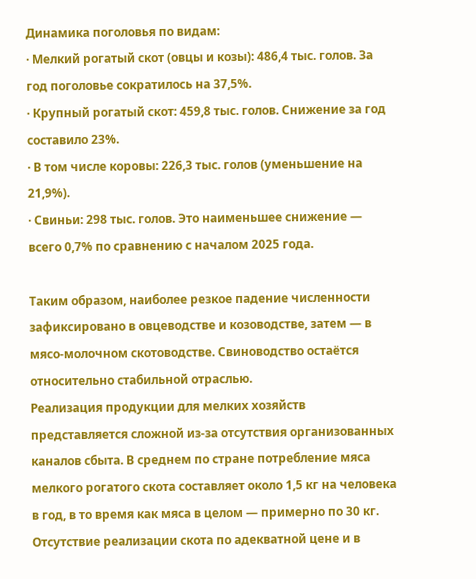Динамика поголовья по видам:
· Мелкий рогатый скот (овцы и козы): 486,4 тыс. голов. За год поголовье сократилось на 37,5%.
· Крупный рогатый скот: 459,8 тыс. голов. Снижение за год составило 23%.
· В том числе коровы: 226,3 тыс. голов (уменьшение на 21,9%).
· Свиньи: 298 тыс. голов. Это наименьшее снижение — всего 0,7% по сравнению с началом 2025 года.

Таким образом, наиболее резкое падение численности зафиксировано в овцеводстве и козоводстве, затем — в мясо-молочном скотоводстве. Свиноводство остаётся относительно стабильной отраслью.
Реализация продукции для мелких хозяйств представляется сложной из-за отсутствия организованных каналов сбыта. В среднем по стране потребление мяса мелкого рогатого скота составляет около 1,5 кг на человека в год, в то время как мяса в целом — примерно по 30 кг.
Отсутствие реализации скота по адекватной цене и в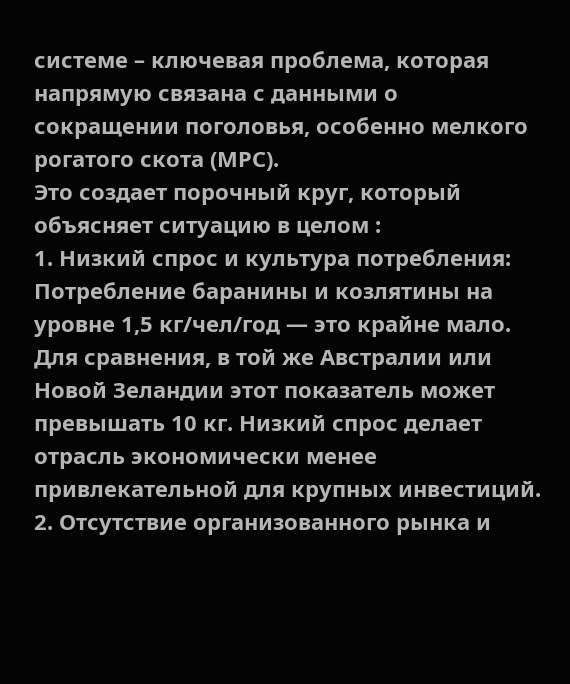системе – ключевая проблема, которая напрямую связана с данными о сокращении поголовья, особенно мелкого рогатого скота (МРС).
Это создает порочный круг, который объясняет ситуацию в целом :
1. Низкий спрос и культура потребления: Потребление баранины и козлятины на уровне 1,5 кг/чел/год — это крайне мало. Для сравнения, в той же Австралии или Новой Зеландии этот показатель может превышать 10 кг. Низкий спрос делает отрасль экономически менее привлекательной для крупных инвестиций.
2. Отсутствие организованного рынка и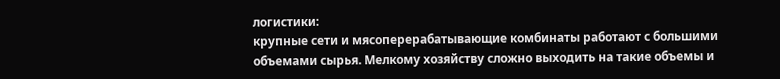логистики:
крупные сети и мясоперерабатывающие комбинаты работают с большими объемами сырья. Мелкому хозяйству сложно выходить на такие объемы и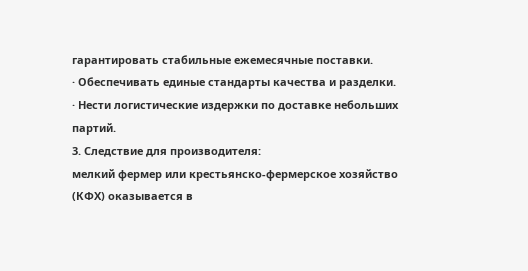гарантировать стабильные ежемесячные поставки.
· Обеспечивать единые стандарты качества и разделки.
· Нести логистические издержки по доставке небольших партий.
3. Следствие для производителя:
мелкий фермер или крестьянско-фермерское хозяйство (КФХ) оказывается в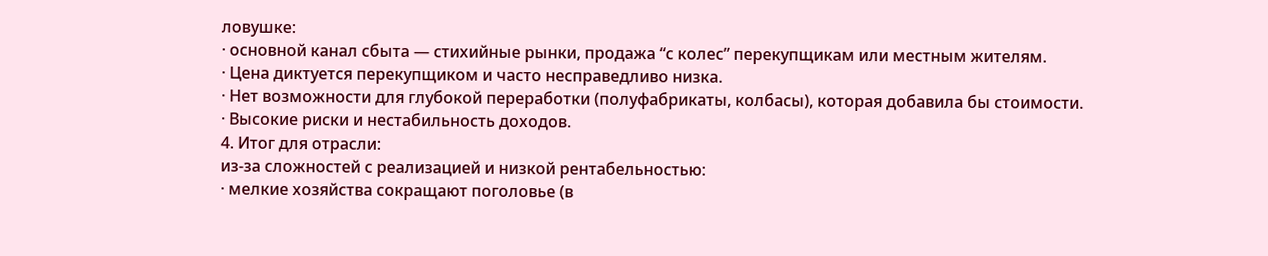ловушке:
· основной канал сбыта — стихийные рынки, продажа “с колес” перекупщикам или местным жителям.
· Цена диктуется перекупщиком и часто несправедливо низка.
· Нет возможности для глубокой переработки (полуфабрикаты, колбасы), которая добавила бы стоимости.
· Высокие риски и нестабильность доходов.
4. Итог для отрасли:
из-за сложностей с реализацией и низкой рентабельностью:
· мелкие хозяйства сокращают поголовье (в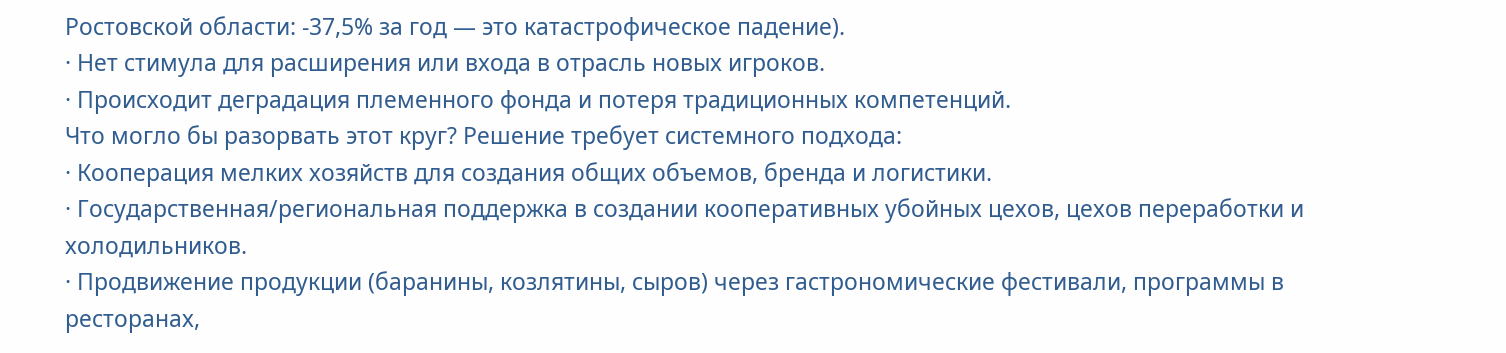Ростовской области: -37,5% за год — это катастрофическое падение).
· Нет стимула для расширения или входа в отрасль новых игроков.
· Происходит деградация племенного фонда и потеря традиционных компетенций.
Что могло бы разорвать этот круг? Решение требует системного подхода:
· Кооперация мелких хозяйств для создания общих объемов, бренда и логистики.
· Государственная/региональная поддержка в создании кооперативных убойных цехов, цехов переработки и холодильников.
· Продвижение продукции (баранины, козлятины, сыров) через гастрономические фестивали, программы в ресторанах,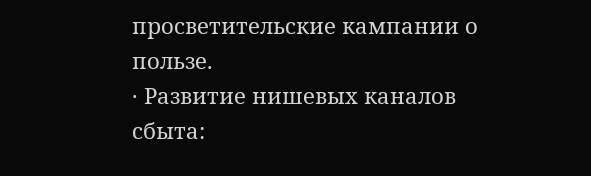просветительские кампании о пользе.
· Развитие нишевых каналов сбыта: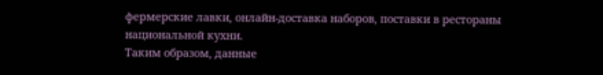фермерские лавки, онлайн-доставка наборов, поставки в рестораны национальной кухни.
Таким образом, данные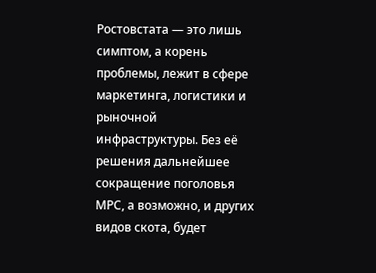Ростовстата — это лишь симптом, а корень проблемы, лежит в сфере маркетинга, логистики и рыночной инфраструктуры. Без её решения дальнейшее сокращение поголовья МРС, а возможно, и других видов скота, будет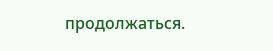продолжаться.